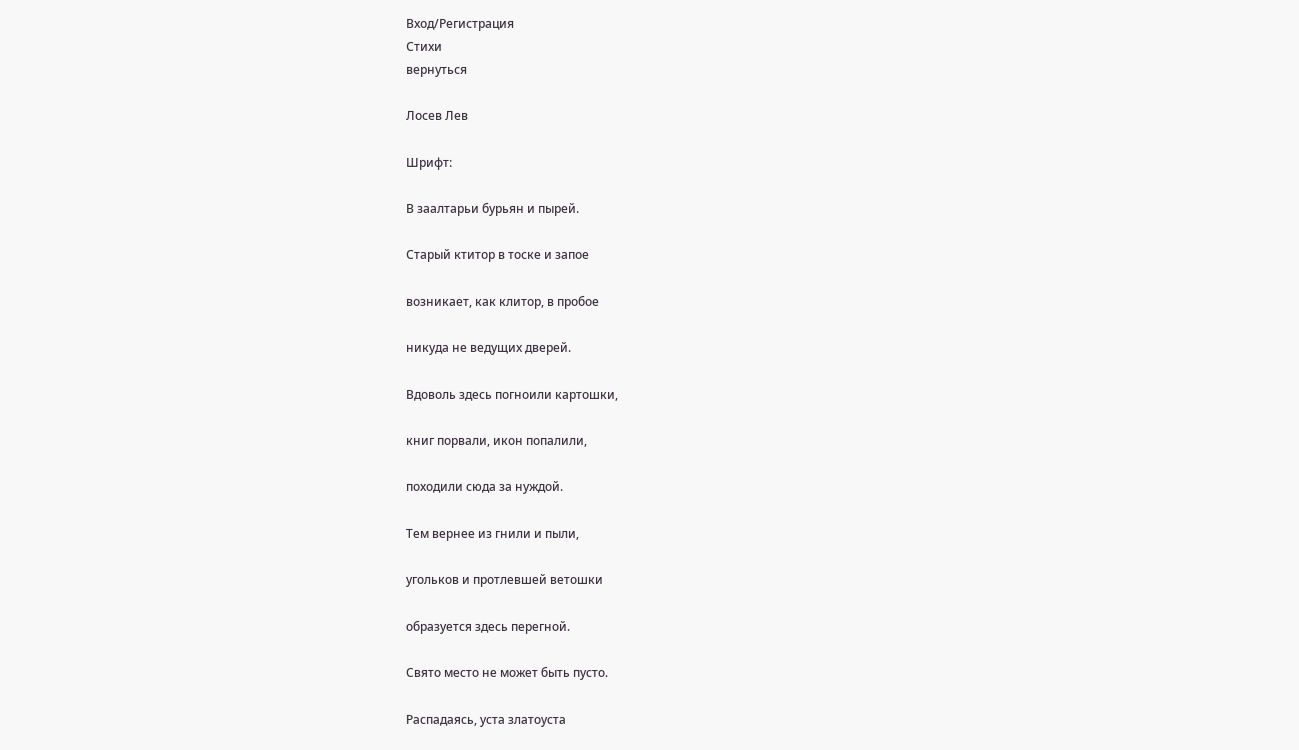Вход/Регистрация
Стихи
вернуться

Лосев Лев

Шрифт:

В заалтарьи бурьян и пырей.

Старый ктитор в тоске и запое

возникает, как клитор, в пробое

никуда не ведущих дверей.

Вдоволь здесь погноили картошки,

книг порвали, икон попалили,

походили сюда за нуждой.

Тем вернее из гнили и пыли,

угольков и протлевшей ветошки

образуется здесь перегной.

Свято место не может быть пусто.

Распадаясь, уста златоуста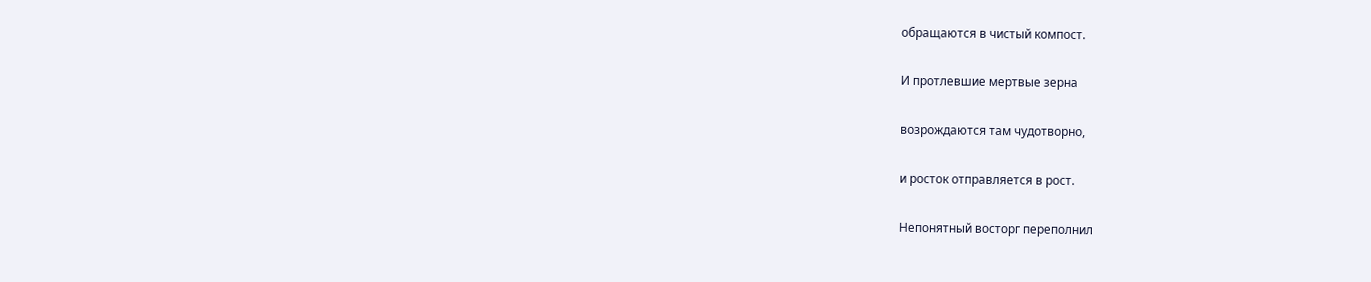обращаются в чистый компост.

И протлевшие мертвые зерна

возрождаются там чудотворно,

и росток отправляется в рост.

Непонятный восторг переполнил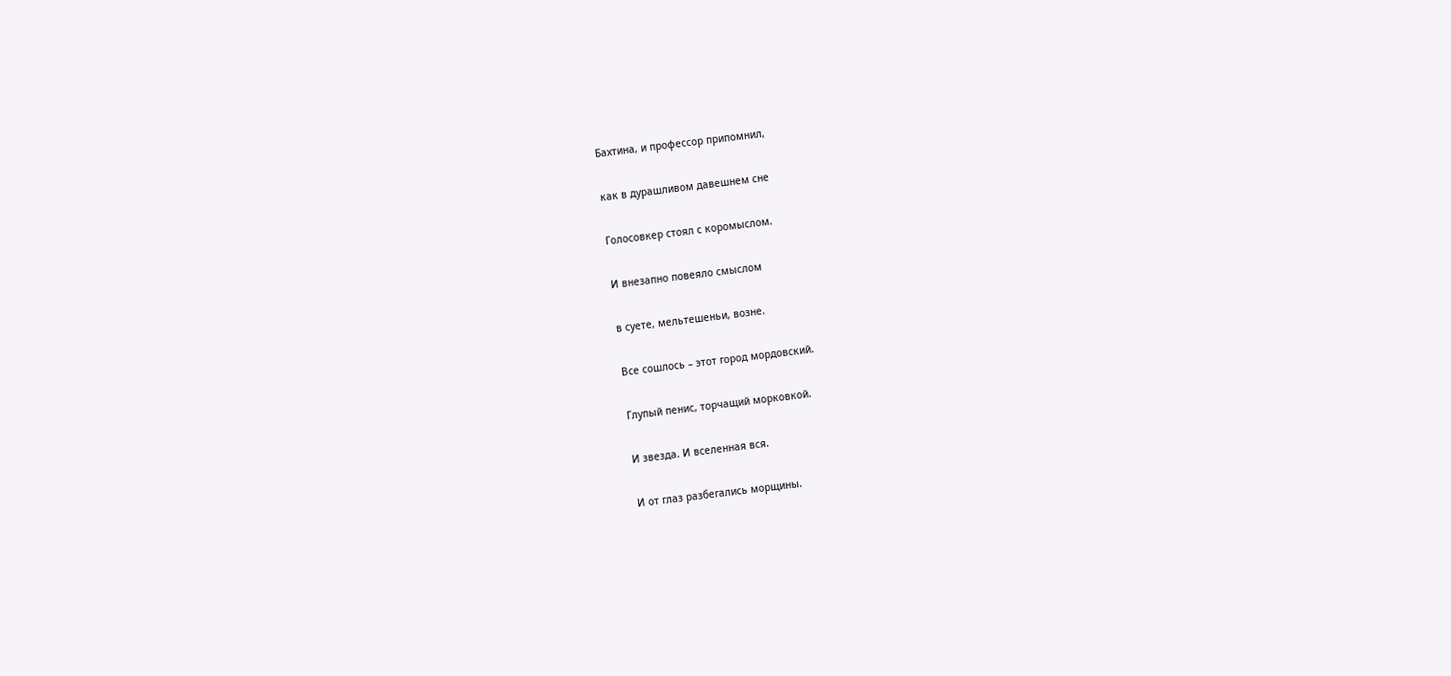Бахтина, и профессор припомнил,

как в дурашливом давешнем сне

Голосовкер стоял с коромыслом.

И внезапно повеяло смыслом

в суете, мельтешеньи, возне.

Все сошлось – этот город мордовский.

Глупый пенис, торчащий морковкой.

И звезда. И вселенная вся.

И от глаз разбегались морщины.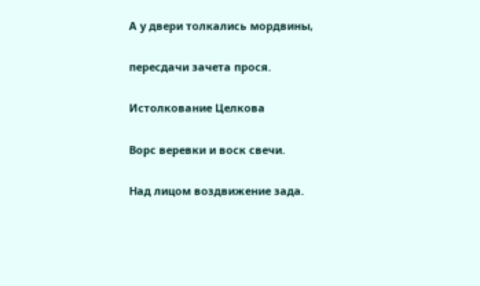А у двери толкались мордвины,

пересдачи зачета прося.

Истолкование Целкова

Ворс веревки и воск свечи.

Над лицом воздвижение зада.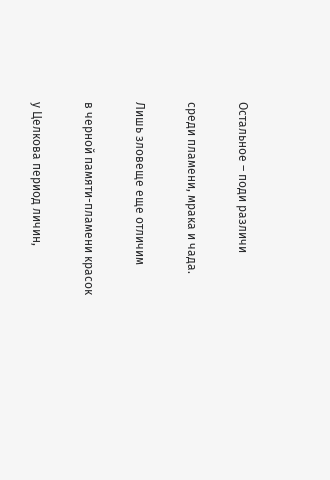Остальное – поди различи

среди пламени, мрака и чада.

Лишь зловеще еще отличим

в черной памяти-пламени красок

у Целкова период личин,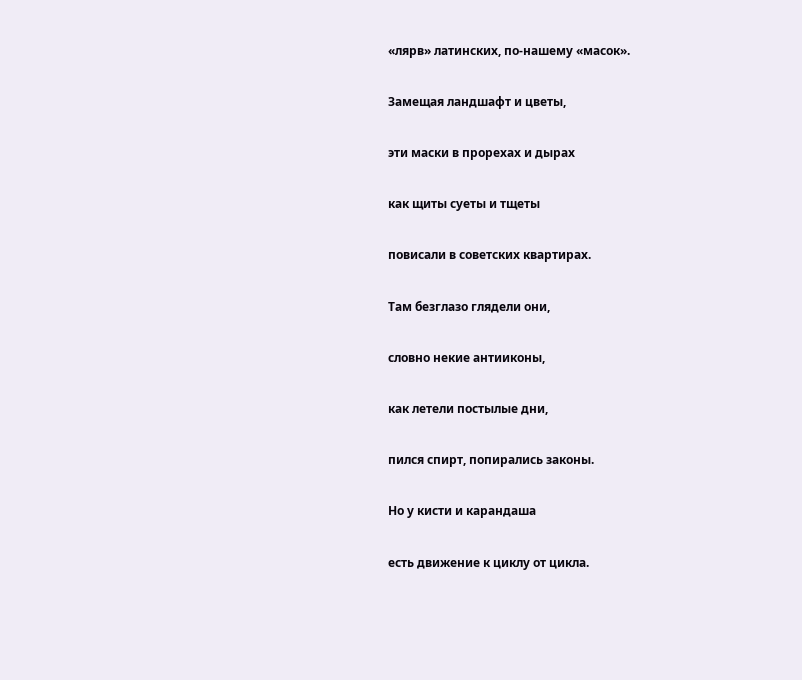«лярв» латинских, по-нашему «масок».

Замещая ландшафт и цветы,

эти маски в прорехах и дырах

как щиты суеты и тщеты

повисали в советских квартирах.

Там безглазо глядели они,

словно некие антииконы,

как летели постылые дни,

пился спирт, попирались законы.

Но у кисти и карандаша

есть движение к циклу от цикла.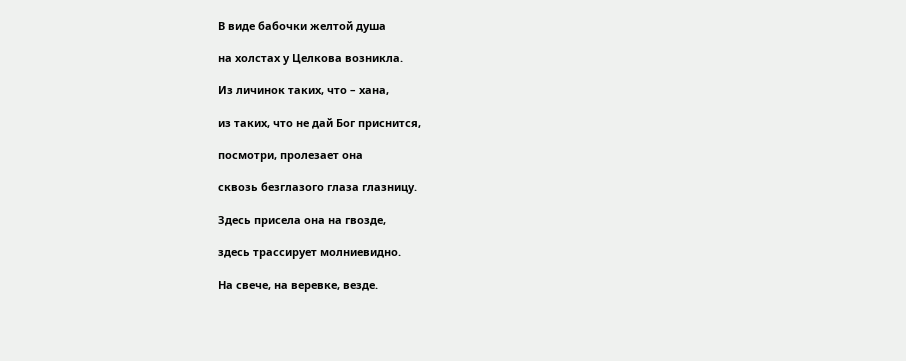В виде бабочки желтой душа

на холстах у Целкова возникла.

Из личинок таких, что – хана,

из таких, что не дай Бог приснится,

посмотри, пролезает она

сквозь безглазого глаза глазницу.

Здесь присела она на гвозде,

здесь трассирует молниевидно.

На свече, на веревке, везде.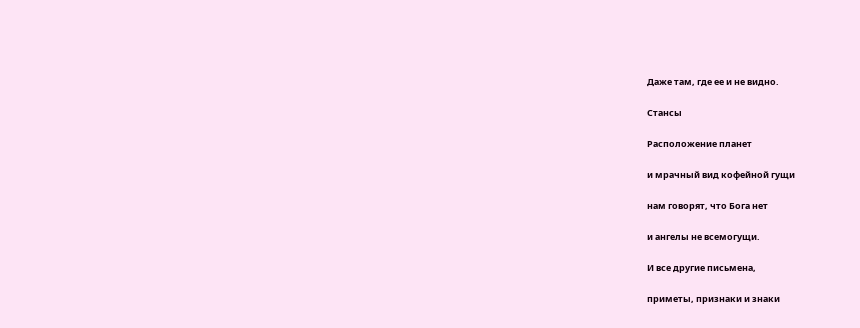Даже там, где ее и не видно.

Стансы

Расположение планет

и мрачный вид кофейной гущи

нам говорят, что Бога нет

и ангелы не всемогущи.

И все другие письмена,

приметы, признаки и знаки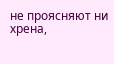не проясняют ни хрена,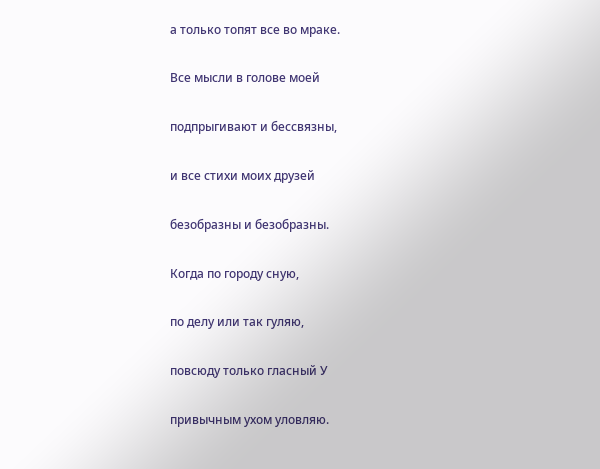а только топят все во мраке.

Все мысли в голове моей

подпрыгивают и бессвязны,

и все стихи моих друзей

безобразны и безобразны.

Когда по городу сную,

по делу или так гуляю,

повсюду только гласный У

привычным ухом уловляю.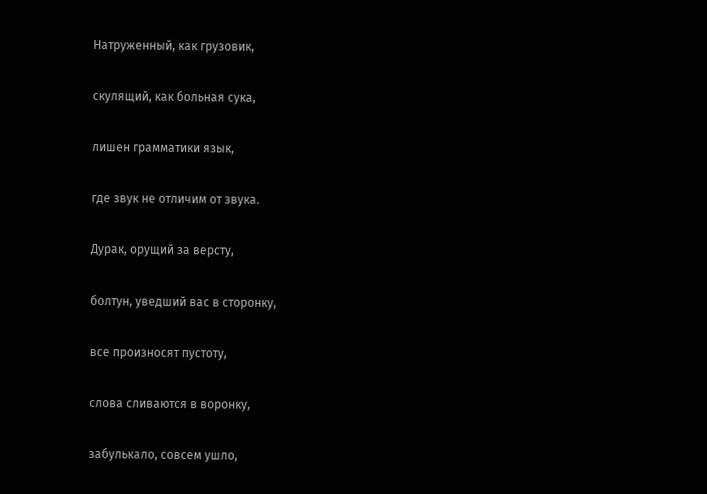Натруженный, как грузовик,

скулящий, как больная сука,

лишен грамматики язык,

где звук не отличим от звука.

Дурак, орущий за версту,

болтун, уведший вас в сторонку,

все произносят пустоту,

слова сливаются в воронку,

забулькало, совсем ушло,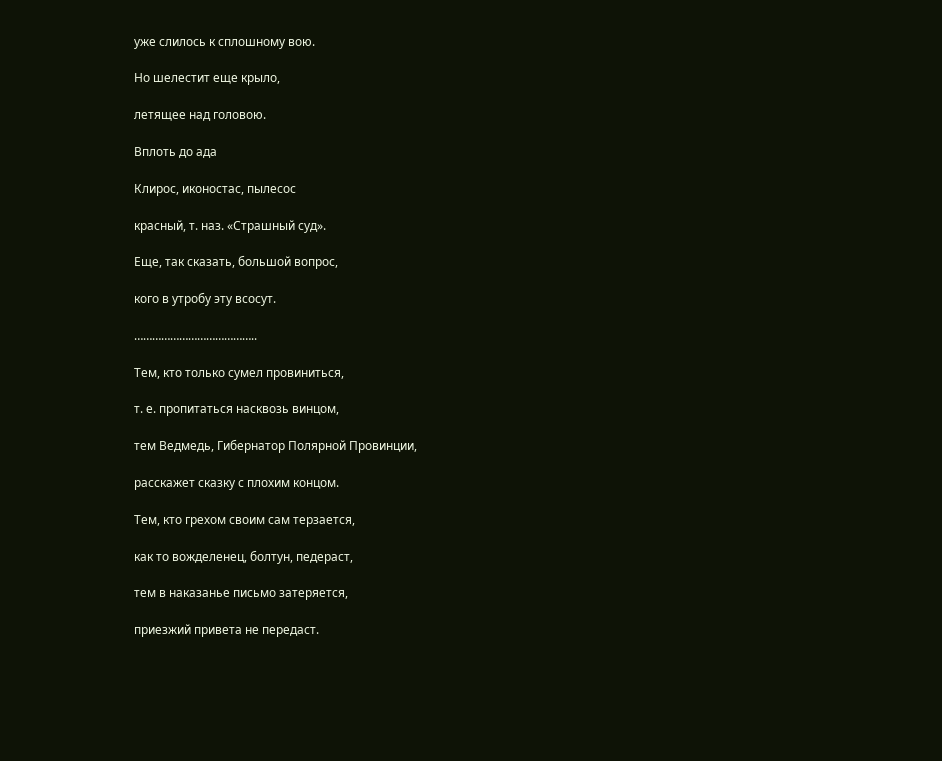уже слилось к сплошному вою.

Но шелестит еще крыло,

летящее над головою.

Вплоть до ада

Клирос, иконостас, пылесос

красный, т. наз. «Страшный суд».

Еще, так сказать, большой вопрос,

кого в утробу эту всосут.

…………………………………..

Тем, кто только сумел провиниться,

т. е. пропитаться насквозь винцом,

тем Ведмедь, Гибернатор Полярной Провинции,

расскажет сказку с плохим концом.

Тем, кто грехом своим сам терзается,

как то вожделенец, болтун, педераст,

тем в наказанье письмо затеряется,

приезжий привета не передаст.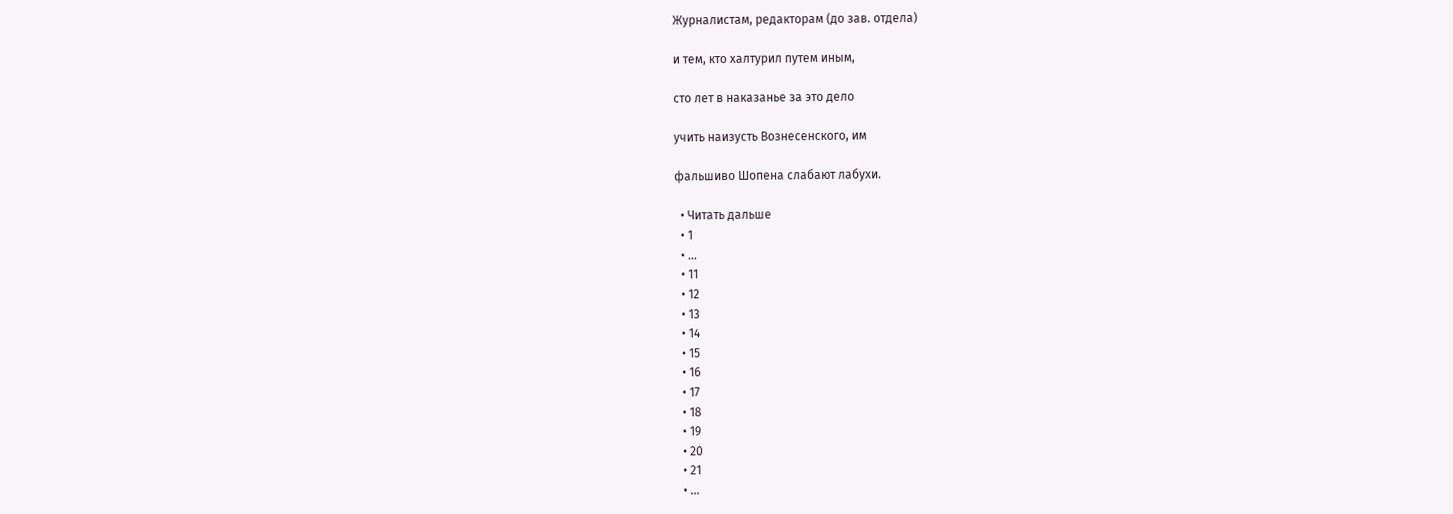Журналистам, редакторам (до зав. отдела)

и тем, кто халтурил путем иным,

сто лет в наказанье за это дело

учить наизусть Вознесенского, им

фальшиво Шопена слабают лабухи.

  • Читать дальше
  • 1
  • ...
  • 11
  • 12
  • 13
  • 14
  • 15
  • 16
  • 17
  • 18
  • 19
  • 20
  • 21
  • ...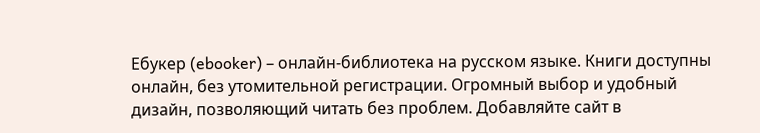Ебукер (ebooker) – онлайн-библиотека на русском языке. Книги доступны онлайн, без утомительной регистрации. Огромный выбор и удобный дизайн, позволяющий читать без проблем. Добавляйте сайт в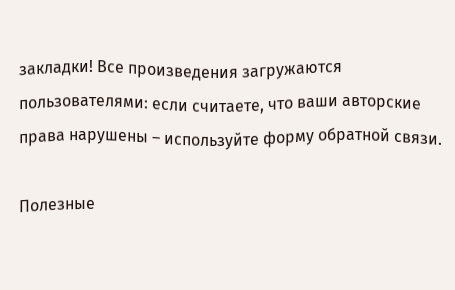закладки! Все произведения загружаются пользователями: если считаете, что ваши авторские права нарушены – используйте форму обратной связи.

Полезные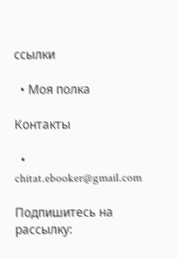ссылки

  • Моя полка

Контакты

  • chitat.ebooker@gmail.com

Подпишитесь на рассылку: